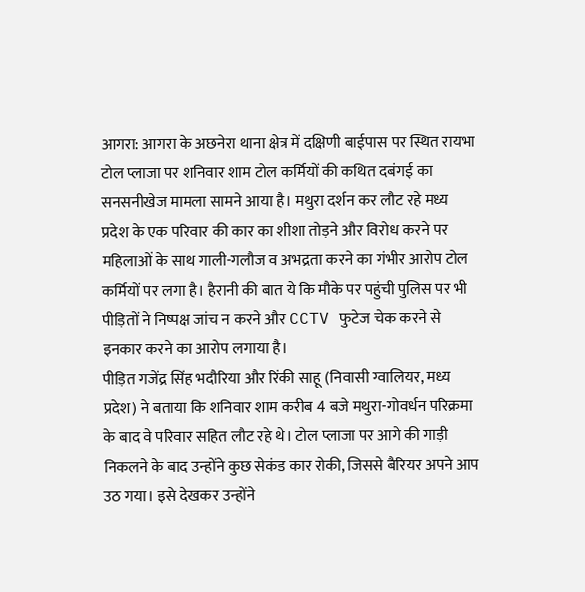आगरा: आगरा के अछनेरा थाना क्षेत्र में दक्षिणी बाईपास पर स्थित रायभा टोल प्लाजा पर शनिवार शाम टोल कर्मियों की कथित दबंगई का सनसनीखेज मामला सामने आया है। मथुरा दर्शन कर लौट रहे मध्य प्रदेश के एक परिवार की कार का शीशा तोड़ने और विरोध करने पर महिलाओं के साथ गाली-गलौज व अभद्रता करने का गंभीर आरोप टोल कर्मियों पर लगा है। हैरानी की बात ये कि मौके पर पहुंची पुलिस पर भी पीड़ितों ने निष्पक्ष जांच न करने और CCTV फुटेज चेक करने से इनकार करने का आरोप लगाया है।
पीड़ित गजेंद्र सिंह भदौरिया और रिंकी साहू (निवासी ग्वालियर, मध्य प्रदेश) ने बताया कि शनिवार शाम करीब 4 बजे मथुरा-गोवर्धन परिक्रमा के बाद वे परिवार सहित लौट रहे थे। टोल प्लाजा पर आगे की गाड़ी निकलने के बाद उन्होंने कुछ सेकंड कार रोकी, जिससे बैरियर अपने आप उठ गया। इसे देखकर उन्होंने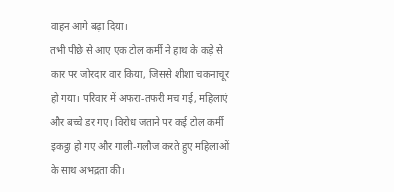वाहन आगे बढ़ा दिया।
तभी पीछे से आए एक टोल कर्मी ने हाथ के कड़े से कार पर जोरदार वार किया, जिससे शीशा चकनाचूर हो गया। परिवार में अफरा-तफरी मच गई, महिलाएं और बच्चे डर गए। विरोध जताने पर कई टोल कर्मी इकट्ठा हो गए और गाली-गलौज करते हुए महिलाओं के साथ अभद्रता की।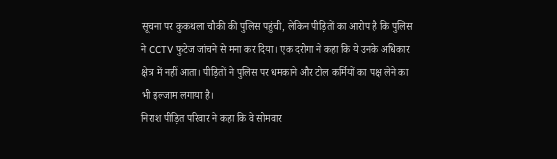सूचना पर कुकथला चौकी की पुलिस पहुंची, लेकिन पीड़ितों का आरोप है कि पुलिस ने CCTV फुटेज जांचने से मना कर दिया। एक दरोगा ने कहा कि ये उनके अधिकार क्षेत्र में नहीं आता। पीड़ितों ने पुलिस पर धमकाने और टोल कर्मियों का पक्ष लेने का भी इल्जाम लगाया है।
निराश पीड़ित परिवार ने कहा कि वे सोमवार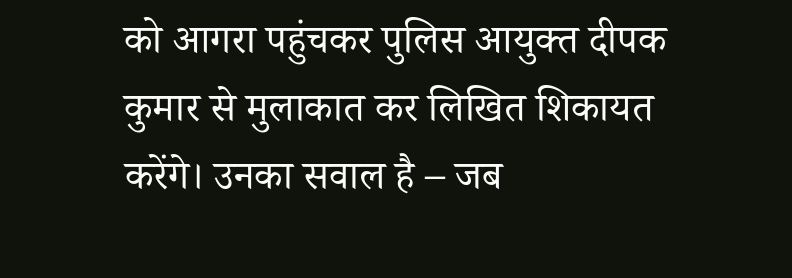को आगरा पहुंचकर पुलिस आयुक्त दीपक कुमार से मुलाकात कर लिखित शिकायत करेंगे। उनका सवाल है – जब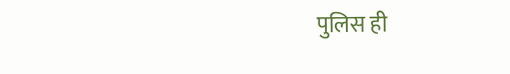पुलिस ही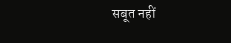सबूत नहीं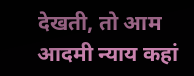देखती, तो आम आदमी न्याय कहां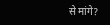से मांगे?